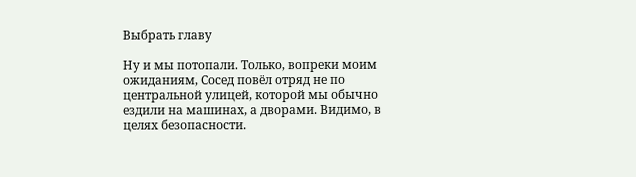Выбрать главу

Ну и мы потопали. Только, вопреки моим ожиданиям, Сосед повёл отряд не по центральной улицей, которой мы обычно ездили на машинах, а дворами. Видимо, в целях безопасности.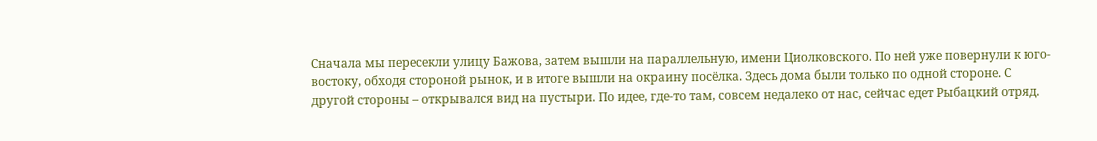Сначала мы пересекли улицу Бажова, затем вышли на параллельную, имени Циолковского. По ней уже повернули к юго-востоку, обходя стороной рынок, и в итоге вышли на окраину посёлка. Здесь дома были только по одной стороне. С другой стороны – открывался вид на пустыри. По идее, где-то там, совсем недалеко от нас, сейчас едет Рыбацкий отряд.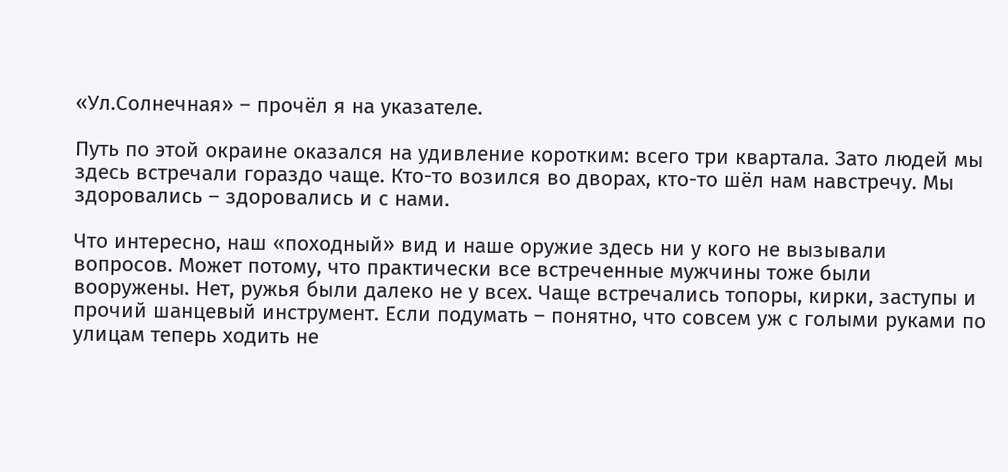«Ул.Солнечная» – прочёл я на указателе.

Путь по этой окраине оказался на удивление коротким: всего три квартала. Зато людей мы здесь встречали гораздо чаще. Кто-то возился во дворах, кто-то шёл нам навстречу. Мы здоровались – здоровались и с нами.

Что интересно, наш «походный» вид и наше оружие здесь ни у кого не вызывали вопросов. Может потому, что практически все встреченные мужчины тоже были вооружены. Нет, ружья были далеко не у всех. Чаще встречались топоры, кирки, заступы и прочий шанцевый инструмент. Если подумать – понятно, что совсем уж с голыми руками по улицам теперь ходить не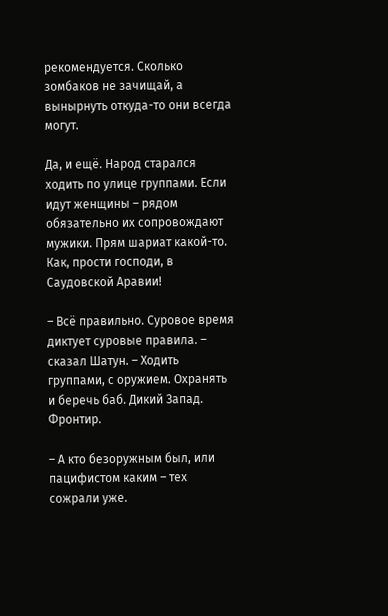рекомендуется. Сколько зомбаков не зачищай, а вынырнуть откуда-то они всегда могут.

Да, и ещё. Народ старался ходить по улице группами. Если идут женщины – рядом обязательно их сопровождают мужики. Прям шариат какой-то. Как, прости господи, в Саудовской Аравии!

– Всё правильно. Суровое время диктует суровые правила. – сказал Шатун. – Ходить группами, с оружием. Охранять и беречь баб. Дикий Запад. Фронтир.

– А кто безоружным был, или пацифистом каким – тех сожрали уже.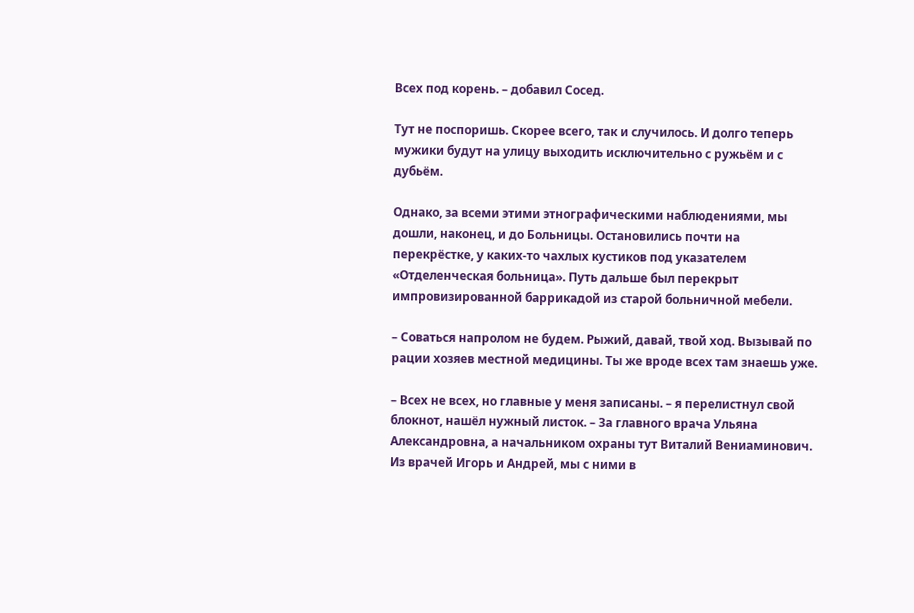Всех под корень. – добавил Сосед.

Тут не поспоришь. Скорее всего, так и случилось. И долго теперь мужики будут на улицу выходить исключительно с ружьём и с дубьём.

Однако, за всеми этими этнографическими наблюдениями, мы дошли, наконец, и до Больницы. Остановились почти на перекрёстке, у каких-то чахлых кустиков под указателем «Отделенческая больница». Путь дальше был перекрыт импровизированной баррикадой из старой больничной мебели.

– Соваться напролом не будем. Рыжий, давай, твой ход. Вызывай по рации хозяев местной медицины. Ты же вроде всех там знаешь уже.

– Всех не всех, но главные у меня записаны. – я перелистнул свой блокнот, нашёл нужный листок. – За главного врача Ульяна Александровна, а начальником охраны тут Виталий Вениаминович. Из врачей Игорь и Андрей, мы с ними в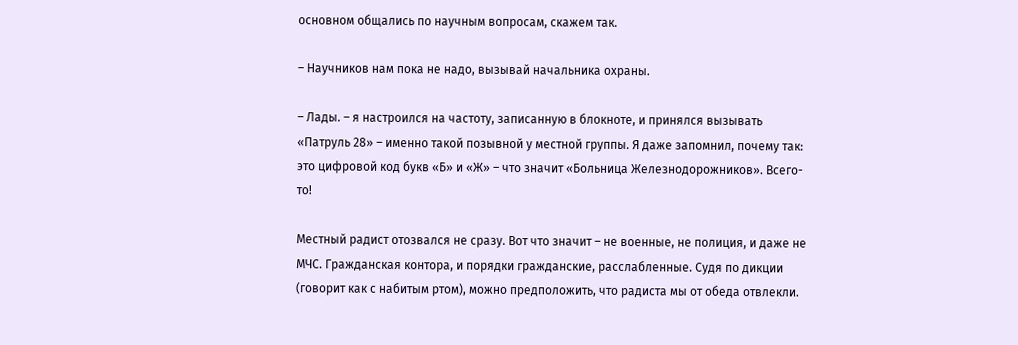основном общались по научным вопросам, скажем так.

– Научников нам пока не надо, вызывай начальника охраны.

– Лады. – я настроился на частоту, записанную в блокноте, и принялся вызывать «Патруль 28» – именно такой позывной у местной группы. Я даже запомнил, почему так: это цифровой код букв «Б» и «Ж» – что значит «Больница Железнодорожников». Всего-то!

Местный радист отозвался не сразу. Вот что значит – не военные, не полиция, и даже не МЧС. Гражданская контора, и порядки гражданские, расслабленные. Судя по дикции (говорит как с набитым ртом), можно предположить, что радиста мы от обеда отвлекли.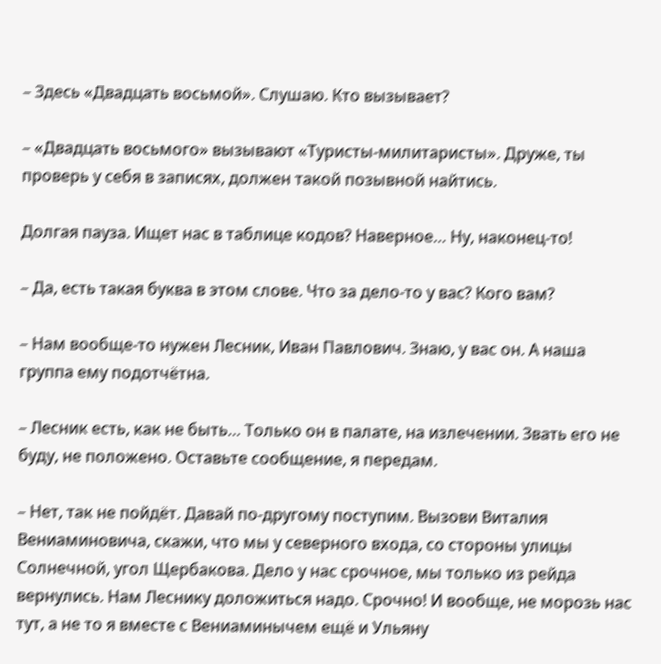– Здесь «Двадцать восьмой». Слушаю. Кто вызывает?

– «Двадцать восьмого» вызывают «Туристы-милитаристы». Друже, ты проверь у себя в записях, должен такой позывной найтись.

Долгая пауза. Ищет нас в таблице кодов? Наверное… Ну, наконец-то!

– Да, есть такая буква в этом слове. Что за дело-то у вас? Кого вам?

– Нам вообще-то нужен Лесник, Иван Павлович. Знаю, у вас он. А наша группа ему подотчётна.

– Лесник есть, как не быть… Только он в палате, на излечении. Звать его не буду, не положено. Оставьте сообщение, я передам.

– Нет, так не пойдёт. Давай по-другому поступим. Вызови Виталия Вениаминовича, скажи, что мы у северного входа, со стороны улицы Солнечной, угол Щербакова. Дело у нас срочное, мы только из рейда вернулись. Нам Леснику доложиться надо. Срочно! И вообще, не морозь нас тут, а не то я вместе с Вениаминычем ещё и Ульяну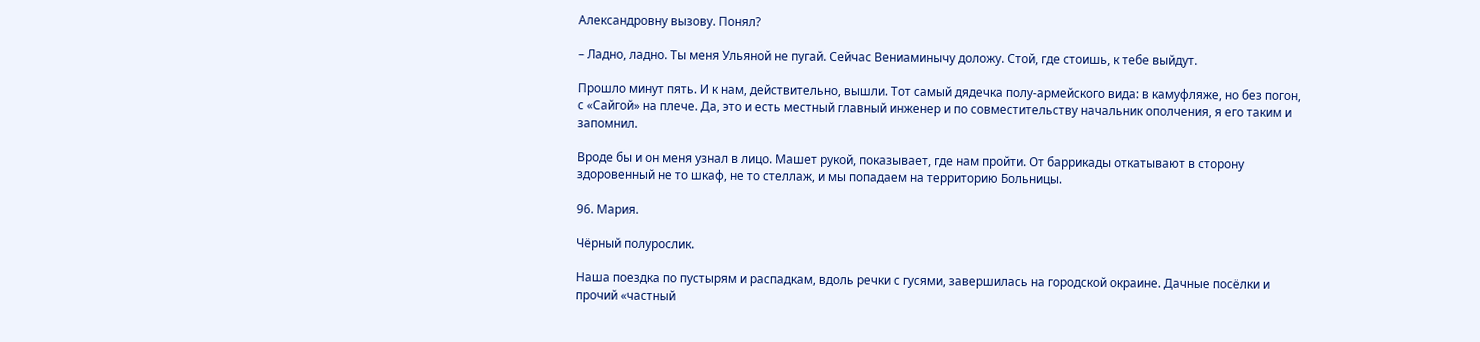Александровну вызову. Понял?

– Ладно, ладно. Ты меня Ульяной не пугай. Сейчас Вениаминычу доложу. Стой, где стоишь, к тебе выйдут.

Прошло минут пять. И к нам, действительно, вышли. Тот самый дядечка полу-армейского вида: в камуфляже, но без погон, с «Сайгой» на плече. Да, это и есть местный главный инженер и по совместительству начальник ополчения, я его таким и запомнил.

Вроде бы и он меня узнал в лицо. Машет рукой, показывает, где нам пройти. От баррикады откатывают в сторону здоровенный не то шкаф, не то стеллаж, и мы попадаем на территорию Больницы.

96. Мария.

Чёрный полурослик.

Наша поездка по пустырям и распадкам, вдоль речки с гусями, завершилась на городской окраине. Дачные посёлки и прочий «частный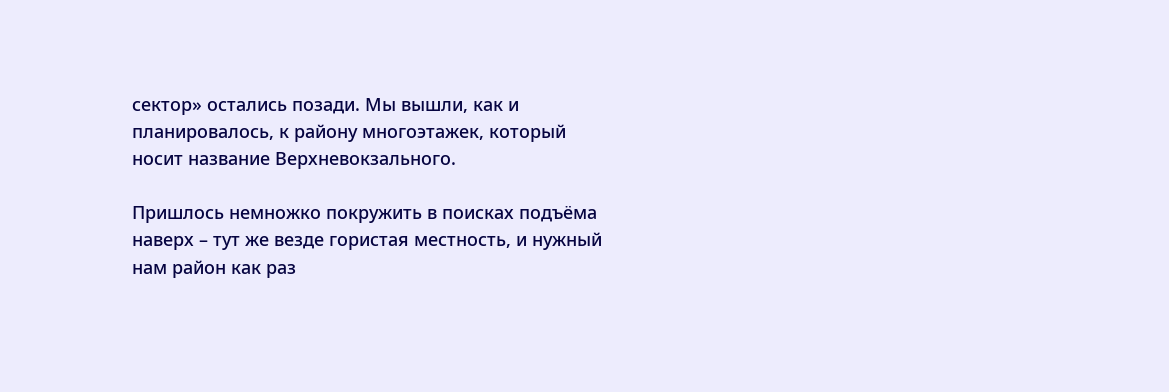сектор» остались позади. Мы вышли, как и планировалось, к району многоэтажек, который носит название Верхневокзального.

Пришлось немножко покружить в поисках подъёма наверх – тут же везде гористая местность, и нужный нам район как раз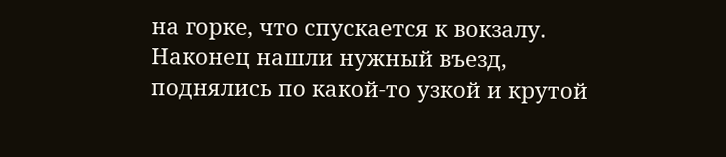на горке, что спускается к вокзалу. Наконец нашли нужный въезд, поднялись по какой-то узкой и крутой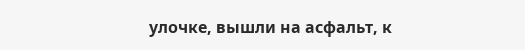улочке, вышли на асфальт, к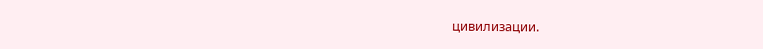цивилизации.